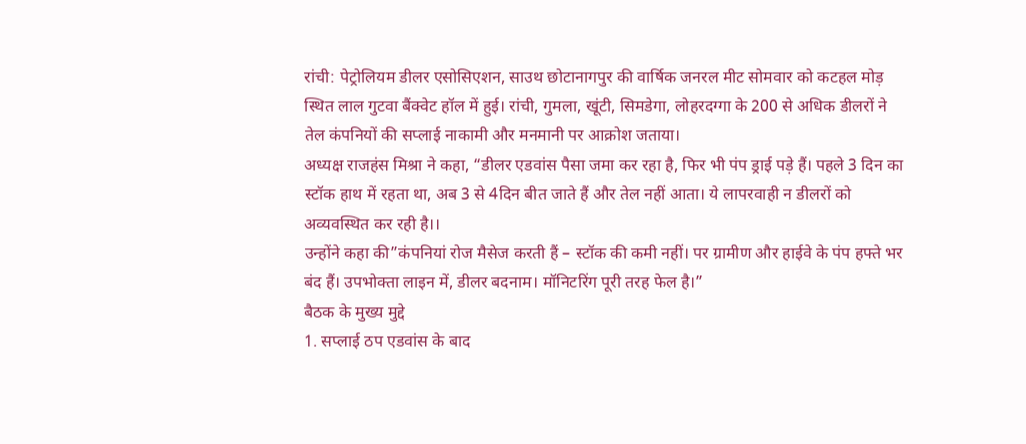रांची: पेट्रोलियम डीलर एसोसिएशन, साउथ छोटानागपुर की वार्षिक जनरल मीट सोमवार को कटहल मोड़ स्थित लाल गुटवा बैंक्वेट हॉल में हुई। रांची, गुमला, खूंटी, सिमडेगा, लोहरदग्गा के 200 से अधिक डीलरों ने तेल कंपनियों की सप्लाई नाकामी और मनमानी पर आक्रोश जताया।
अध्यक्ष राजहंस मिश्रा ने कहा, “डीलर एडवांस पैसा जमा कर रहा है, फिर भी पंप ड्राई पड़े हैं। पहले 3 दिन का स्टॉक हाथ में रहता था, अब 3 से 4दिन बीत जाते हैं और तेल नहीं आता। ये लापरवाही न डीलरों को अव्यवस्थित कर रही है।।
उन्होंने कहा की”कंपनियां रोज मैसेज करती हैं – स्टॉक की कमी नहीं। पर ग्रामीण और हाईवे के पंप हफ्ते भर बंद हैं। उपभोक्ता लाइन में, डीलर बदनाम। मॉनिटरिंग पूरी तरह फेल है।”
बैठक के मुख्य मुद्दे
1. सप्लाई ठप एडवांस के बाद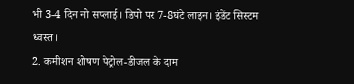भी 3-4 दिन नो सप्लाई। डिपो पर 7-8घंटे लाइन। इंडेंट सिस्टम ध्वस्त।
2. कमीशन शोषण पेट्रोल-डीजल के दाम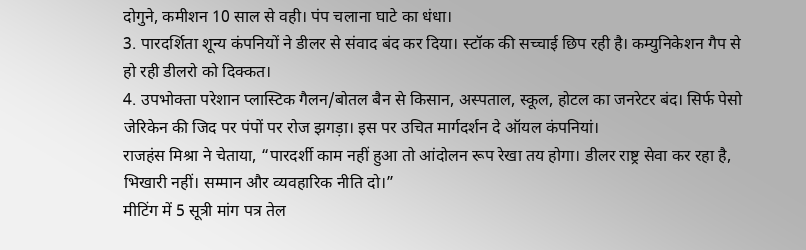दोगुने, कमीशन 10 साल से वही। पंप चलाना घाटे का धंधा।
3. पारदर्शिता शून्य कंपनियों ने डीलर से संवाद बंद कर दिया। स्टॉक की सच्चाई छिप रही है। कम्युनिकेशन गैप से हो रही डीलरो को दिक्कत।
4. उपभोक्ता परेशान प्लास्टिक गैलन/बोतल बैन से किसान, अस्पताल, स्कूल, होटल का जनरेटर बंद। सिर्फ पेसो जेरिकेन की जिद पर पंपों पर रोज झगड़ा। इस पर उचित मार्गदर्शन दे ऑयल कंपनियां।
राजहंस मिश्रा ने चेताया, “पारदर्शी काम नहीं हुआ तो आंदोलन रूप रेखा तय होगा। डीलर राष्ट्र सेवा कर रहा है, भिखारी नहीं। सम्मान और व्यवहारिक नीति दो।”
मीटिंग में 5 सूत्री मांग पत्र तेल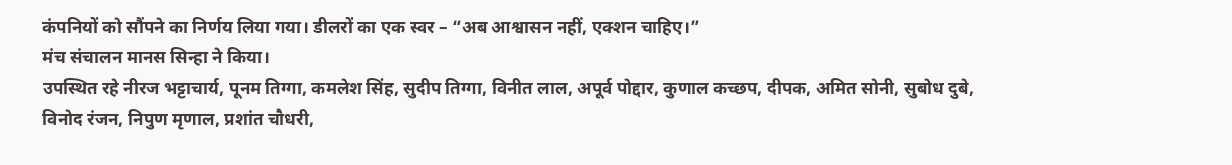कंपनियों को सौंपने का निर्णय लिया गया। डीलरों का एक स्वर – “अब आश्वासन नहीं, एक्शन चाहिए।”
मंच संचालन मानस सिन्हा ने किया।
उपस्थित रहे नीरज भट्टाचार्य, पूनम तिग्गा, कमलेश सिंह, सुदीप तिग्गा, विनीत लाल, अपूर्व पोद्दार, कुणाल कच्छप, दीपक, अमित सोनी, सुबोध दुबे, विनोद रंजन, निपुण मृणाल, प्रशांत चौधरी,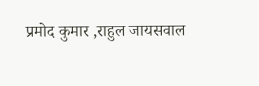प्रमोद कुमार ,राहुल जायसवाल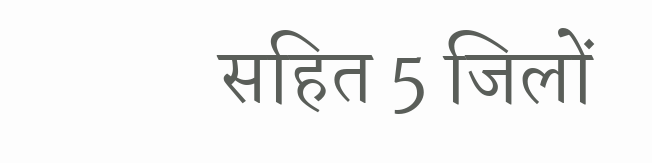सहित 5 जिलों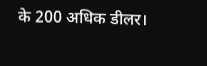के 200 अधिक डीलर।